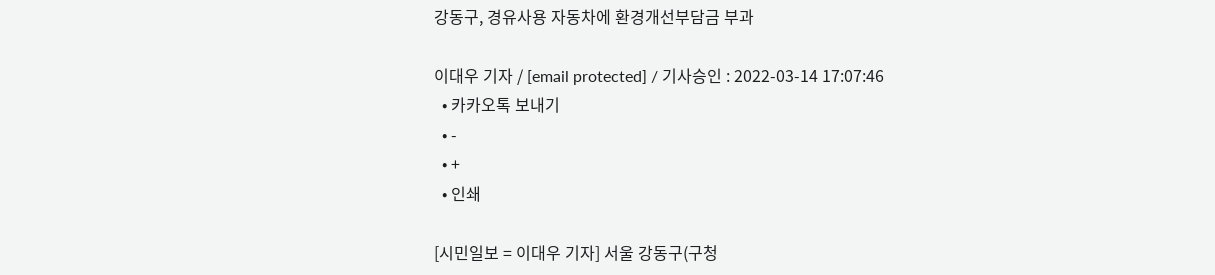강동구, 경유사용 자동차에 환경개선부담금 부과

이대우 기자 / [email protected] / 기사승인 : 2022-03-14 17:07:46
  • 카카오톡 보내기
  • -
  • +
  • 인쇄

[시민일보 = 이대우 기자] 서울 강동구(구청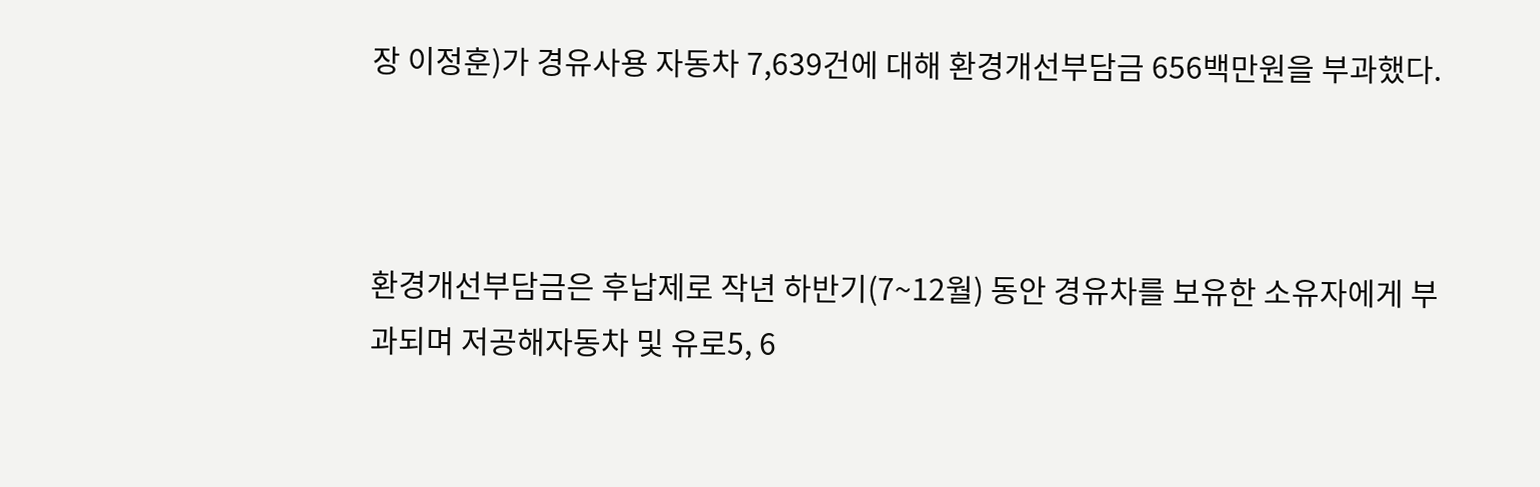장 이정훈)가 경유사용 자동차 7,639건에 대해 환경개선부담금 656백만원을 부과했다.



환경개선부담금은 후납제로 작년 하반기(7~12월) 동안 경유차를 보유한 소유자에게 부과되며 저공해자동차 및 유로5, 6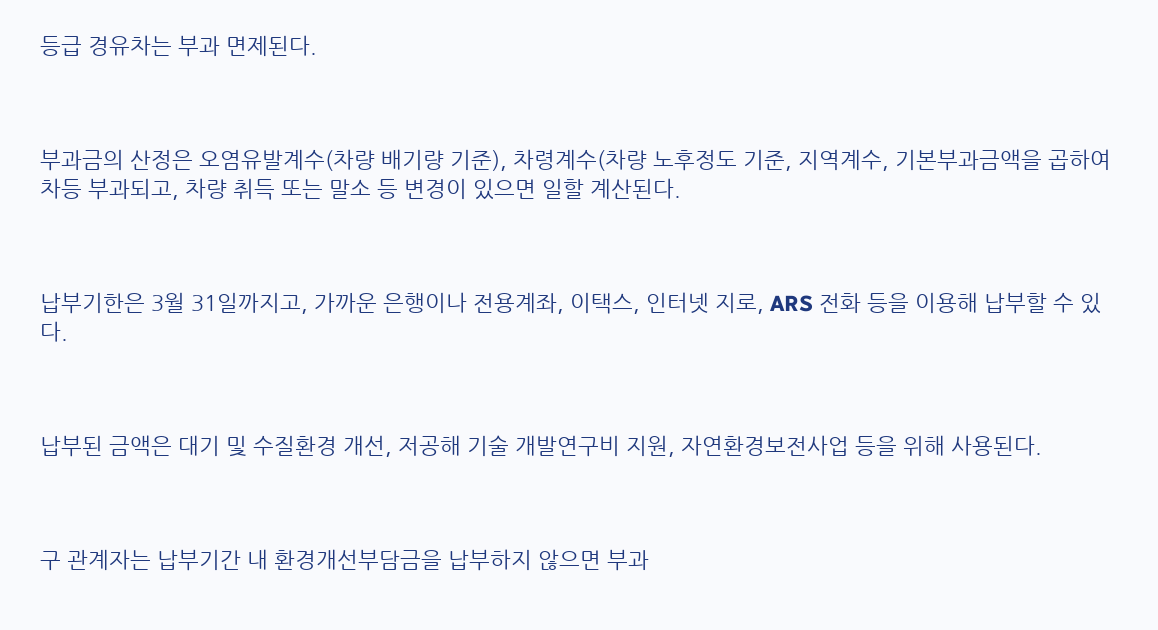등급 경유차는 부과 면제된다.



부과금의 산정은 오염유발계수(차량 배기량 기준), 차령계수(차량 노후정도 기준, 지역계수, 기본부과금액을 곱하여 차등 부과되고, 차량 취득 또는 말소 등 변경이 있으면 일할 계산된다.



납부기한은 3월 31일까지고, 가까운 은행이나 전용계좌, 이택스, 인터넷 지로, ARS 전화 등을 이용해 납부할 수 있다.



납부된 금액은 대기 및 수질환경 개선, 저공해 기술 개발연구비 지원, 자연환경보전사업 등을 위해 사용된다.



구 관계자는 납부기간 내 환경개선부담금을 납부하지 않으면 부과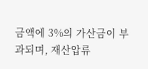금액에 3%의 가산금이 부과되며, 재산압류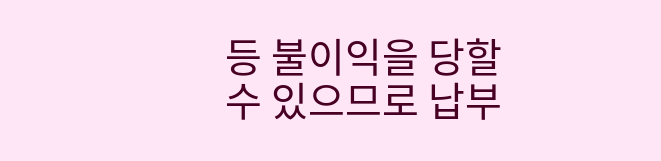등 불이익을 당할 수 있으므로 납부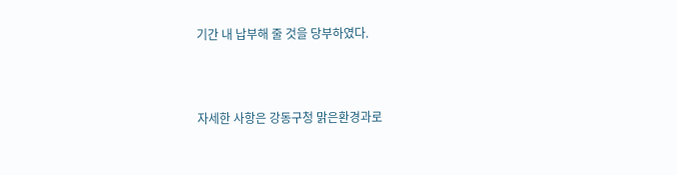기간 내 납부해 줄 것을 당부하였다.



자세한 사항은 강동구청 맑은환경과로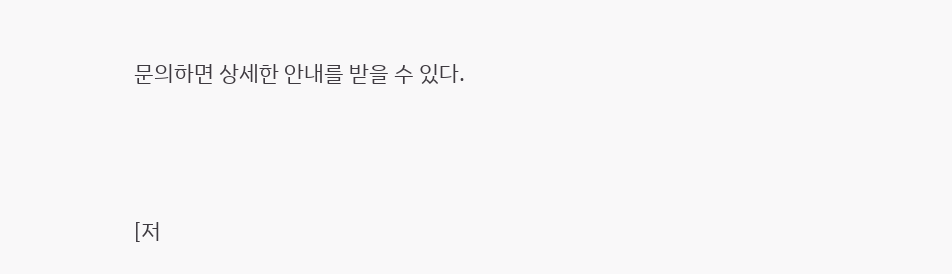문의하면 상세한 안내를 받을 수 있다.





[저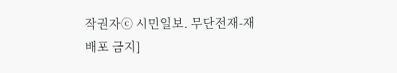작권자ⓒ 시민일보. 무단전재-재배포 금지]